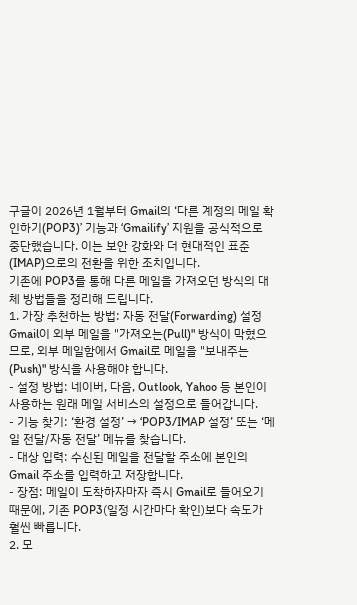구글이 2026년 1월부터 Gmail의 ‘다른 계정의 메일 확인하기(POP3)’ 기능과 ‘Gmailify’ 지원을 공식적으로 중단했습니다. 이는 보안 강화와 더 현대적인 표준(IMAP)으로의 전환을 위한 조치입니다.
기존에 POP3를 통해 다른 메일을 가져오던 방식의 대체 방법들을 정리해 드립니다.
1. 가장 추천하는 방법: 자동 전달(Forwarding) 설정
Gmail이 외부 메일을 "가져오는(Pull)" 방식이 막혔으므로, 외부 메일함에서 Gmail로 메일을 "보내주는(Push)" 방식을 사용해야 합니다.
- 설정 방법: 네이버, 다음, Outlook, Yahoo 등 본인이 사용하는 원래 메일 서비스의 설정으로 들어갑니다.
- 기능 찾기: ‘환경 설정’ → ‘POP3/IMAP 설정’ 또는 ‘메일 전달/자동 전달’ 메뉴를 찾습니다.
- 대상 입력: 수신된 메일을 전달할 주소에 본인의 Gmail 주소를 입력하고 저장합니다.
- 장점: 메일이 도착하자마자 즉시 Gmail로 들어오기 때문에, 기존 POP3(일정 시간마다 확인)보다 속도가 훨씬 빠릅니다.
2. 모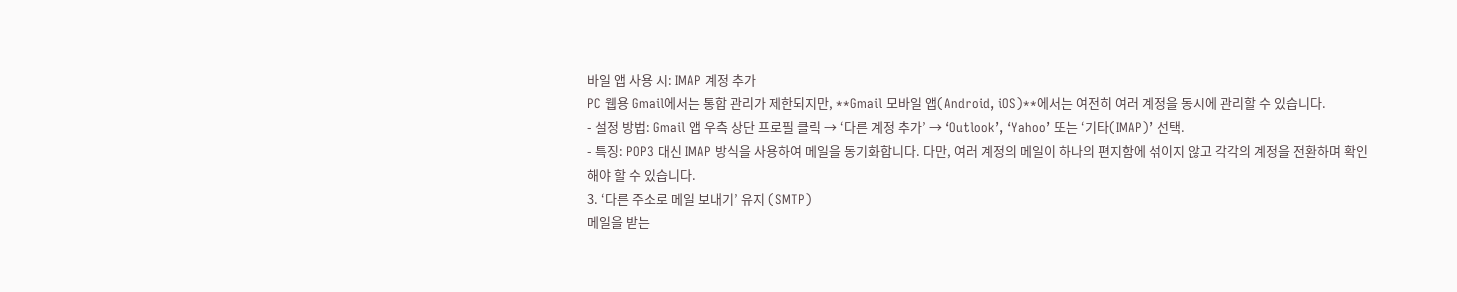바일 앱 사용 시: IMAP 계정 추가
PC 웹용 Gmail에서는 통합 관리가 제한되지만, **Gmail 모바일 앱(Android, iOS)**에서는 여전히 여러 계정을 동시에 관리할 수 있습니다.
- 설정 방법: Gmail 앱 우측 상단 프로필 클릭 → ‘다른 계정 추가’ → ‘Outlook’, ‘Yahoo’ 또는 ‘기타(IMAP)’ 선택.
- 특징: POP3 대신 IMAP 방식을 사용하여 메일을 동기화합니다. 다만, 여러 계정의 메일이 하나의 편지함에 섞이지 않고 각각의 계정을 전환하며 확인해야 할 수 있습니다.
3. ‘다른 주소로 메일 보내기’ 유지 (SMTP)
메일을 받는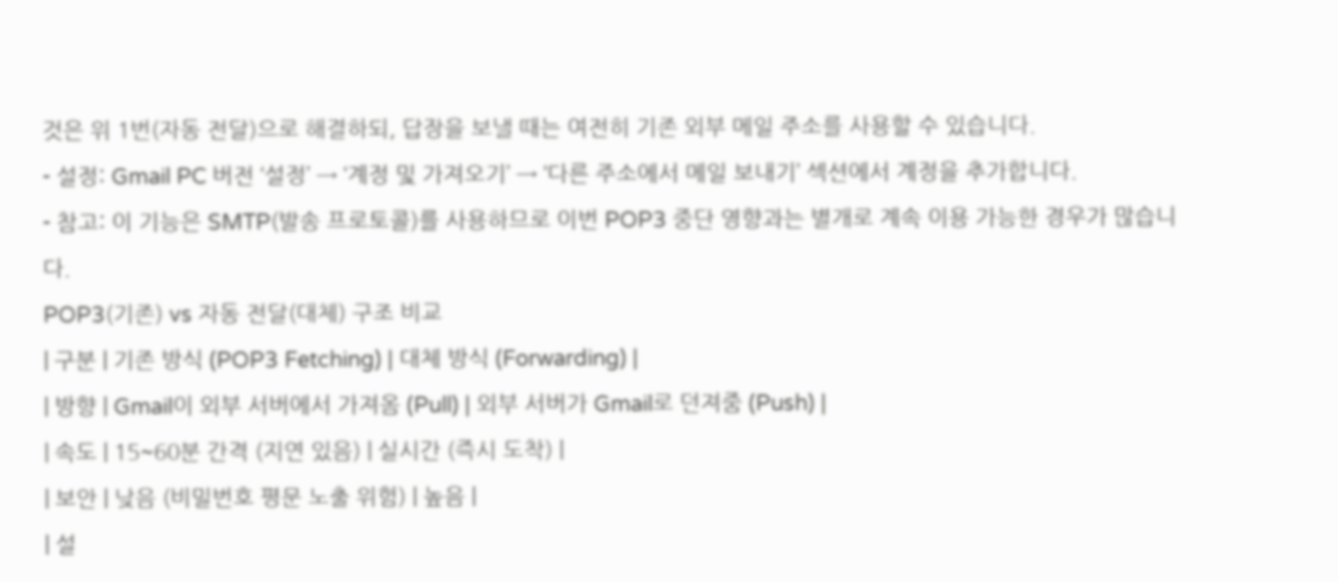것은 위 1번(자동 전달)으로 해결하되, 답장을 보낼 때는 여전히 기존 외부 메일 주소를 사용할 수 있습니다.
- 설정: Gmail PC 버전 ‘설정’ → ‘계정 및 가져오기’ → ‘다른 주소에서 메일 보내기’ 섹션에서 계정을 추가합니다.
- 참고: 이 기능은 SMTP(발송 프로토콜)를 사용하므로 이번 POP3 중단 영향과는 별개로 계속 이용 가능한 경우가 많습니다.
POP3(기존) vs 자동 전달(대체) 구조 비교
| 구분 | 기존 방식 (POP3 Fetching) | 대체 방식 (Forwarding) |
| 방향 | Gmail이 외부 서버에서 가져옴 (Pull) | 외부 서버가 Gmail로 던져줌 (Push) |
| 속도 | 15~60분 간격 (지연 있음) | 실시간 (즉시 도착) |
| 보안 | 낮음 (비밀번호 평문 노출 위험) | 높음 |
| 설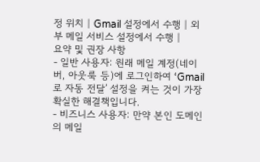정 위치 | Gmail 설정에서 수행 | 외부 메일 서비스 설정에서 수행 |
요약 및 권장 사항
- 일반 사용자: 원래 메일 계정(네이버, 아웃룩 등)에 로그인하여 ‘Gmail로 자동 전달’ 설정을 켜는 것이 가장 확실한 해결책입니다.
- 비즈니스 사용자: 만약 본인 도메인의 메일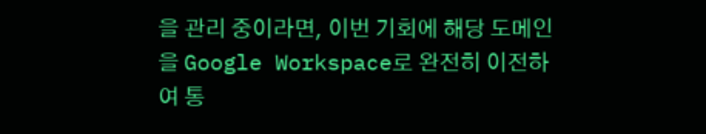을 관리 중이라면, 이번 기회에 해당 도메인을 Google Workspace로 완전히 이전하여 통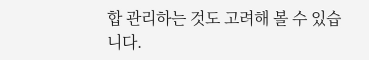합 관리하는 것도 고려해 볼 수 있습니다.